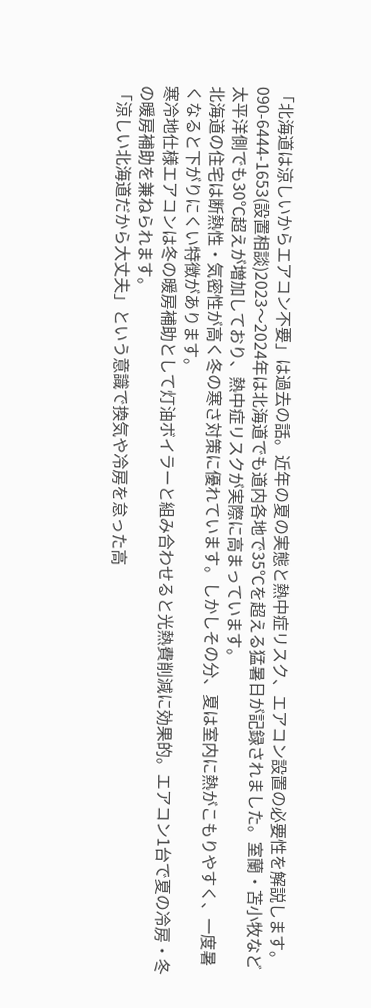「北海道は涼しいからエアコン不要」は過去の話。近年の夏の実態と熱中症リスク、エアコン設置の必要性を解説します。
090-6444-1653(設置相談)2023〜2024年は北海道でも道内各地で35℃を超える猛暑日が記録されました。室蘭・苫小牧など太平洋側でも30℃超えが増加しており、熱中症リスクが実際に高まっています。
北海道の住宅は断熱性・気密性が高く冬の寒さ対策に優れています。しかしその分、夏は室内に熱がこもりやすく、一度暑くなると下がりにくい特徴があります。
寒冷地仕様エアコンは冬の暖房補助として灯油ボイラーと組み合わせると光熱費削減に効果的。エアコン1台で夏の冷房・冬の暖房補助を兼ねられます。
「涼しい北海道だから大丈夫」という意識で換気や冷房を怠った高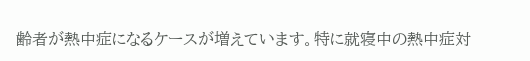齢者が熱中症になるケースが増えています。特に就寝中の熱中症対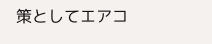策としてエアコ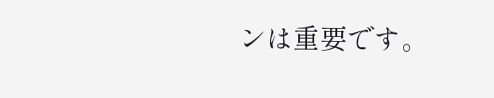ンは重要です。